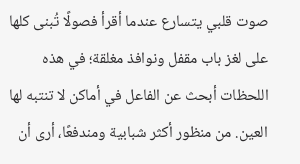صوت قلبي يتسارع عندما أقرأ فصولًا تُبنى كلها على لغز باب مقفل ونوافذ مغلقة؛ في هذه اللحظات أبحث عن الفاعل في أماكن لا تنتبه لها العين. من منظور أكثر شبابية ومندفعًا، أرى أن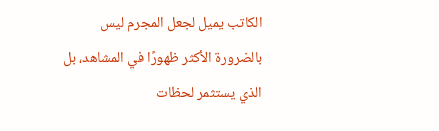الكاتب يميل لجعل المجرم ليس بالضرورة الأكثر ظهورًا في المشاهد، بل الذي يستثمر لحظات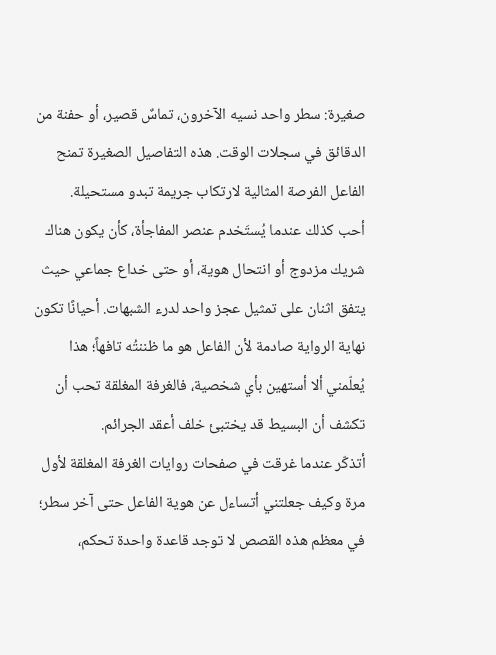صغيرة: سطر واحد نسيه الآخرون، تماسٌ قصير، أو حفنة من الدقائق في سجلات الوقت. هذه التفاصيل الصغيرة تمنح الفاعل الفرصة المثالية لارتكاب جريمة تبدو مستحيلة.
أحب كذلك عندما يُستَخدم عنصر المفاجأة، كأن يكون هناك شريك مزدوج أو انتحال هوية، أو حتى خداع جماعي حيث يتفق اثنان على تمثيل عجز واحد لدرء الشبهات. أحيانًا تكون نهاية الرواية صادمة لأن الفاعل هو ما ظننتُه تافهاً؛ هذا يُعلّمني ألا أستهين بأي شخصية، فالغرفة المغلقة تحب أن تكشف أن البسيط قد يختبئ خلف أعقد الجرائم.
أتذكّر عندما غرقت في صفحات روايات الغرفة المغلقة لأول مرة وكيف جعلتني أتساءل عن هوية الفاعل حتى آخر سطر؛ في معظم هذه القصص لا توجد قاعدة واحدة تحكم،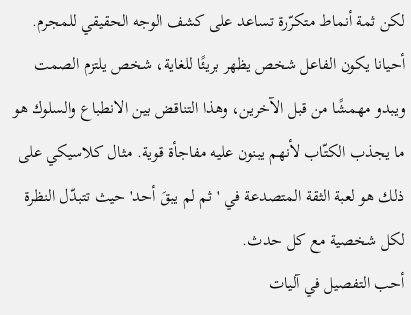لكن ثمة أنماط متكرّرة تساعد على كشف الوجه الحقيقي للمجرم. أحيانا يكون الفاعل شخص يظهر بريئًا للغاية، شخص يلتزم الصمت ويبدو مهمشًا من قبل الآخرين، وهذا التناقض بين الانطباع والسلوك هو ما يجذب الكتّاب لأنهم يبنون عليه مفاجأة قوية. مثال كلاسيكي على ذلك هو لعبة الثقة المتصدعة في 'ثم لم يبقَ أحد' حيث تتبدّل النظرة لكل شخصية مع كل حدث.
أحب التفصيل في آليات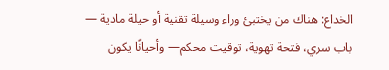الخداع: هناك من يختبئ وراء وسيلة تقنية أو حيلة مادية — باب سري، فتحة تهوية، توقيت محكم— وأحيانًا يكون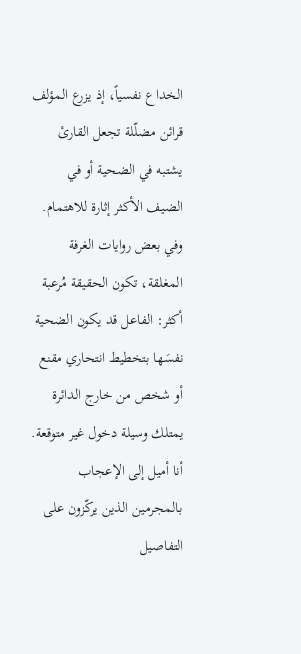الخداع نفسياً، إذ يزرع المؤلف قرائن مضلّلة تجعل القارئ يشتبه في الضحية أو في الضيف الأكثر إثارة للاهتمام. وفي بعض روايات الغرفة المغلقة، تكون الحقيقة مُرعبة أكثر: الفاعل قد يكون الضحية نفسَها بتخطيط انتحاري مقنع أو شخص من خارج الدائرة يمتلك وسيلة دخول غير متوقعة.
أنا أميل إلى الإعجاب بالمجرمين الذين يركّزون على التفاصيل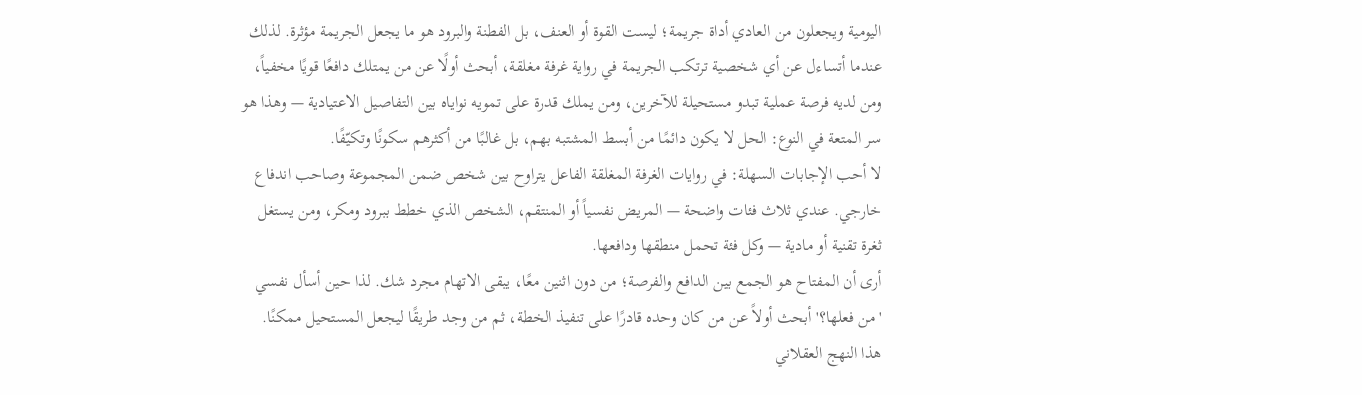اليومية ويجعلون من العادي أداة جريمة؛ ليست القوة أو العنف، بل الفطنة والبرود هو ما يجعل الجريمة مؤثرة. لذلك عندما أتساءل عن أي شخصية ترتكب الجريمة في رواية غرفة مغلقة، أبحث أولًا عن من يمتلك دافعًا قويًا مخفياً، ومن لديه فرصة عملية تبدو مستحيلة للآخرين، ومن يملك قدرة على تمويه نواياه بين التفاصيل الاعتيادية — وهذا هو سر المتعة في النوع: الحل لا يكون دائمًا من أبسط المشتبه بهم، بل غالبًا من أكثرهم سكونًا وتكيّفًا.
لا أحب الإجابات السهلة: في روايات الغرفة المغلقة الفاعل يتراوح بين شخص ضمن المجموعة وصاحب اندفاع خارجي. عندي ثلاث فئات واضحة — المريض نفسياً أو المنتقم، الشخص الذي خطط ببرود ومكر، ومن يستغل ثغرة تقنية أو مادية — وكل فئة تحمل منطقها ودافعها.
أرى أن المفتاح هو الجمع بين الدافع والفرصة؛ من دون اثنين معًا، يبقى الاتهام مجرد شك. لذا حين أسأل نفسي 'من فعلها؟' أبحث أولاً عن من كان وحده قادرًا على تنفيذ الخطة، ثم من وجد طريقًا ليجعل المستحيل ممكنًا. هذا النهج العقلاني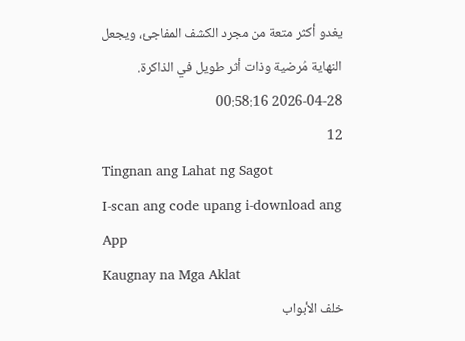يغدو أكثر متعة من مجرد الكشف المفاجئ، ويجعل النهاية مُرضية وذات أثر طويل في الذاكرة.
2026-04-28 00:58:16
12
Tingnan ang Lahat ng Sagot
I-scan ang code upang i-download ang App
Kaugnay na Mga Aklat
خلف الأبواب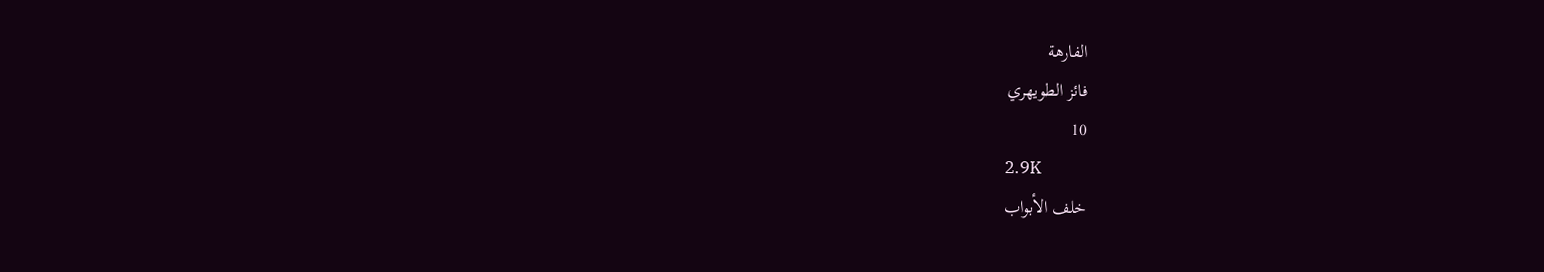الفارهة
فائز الطويهري
10
2.9K
خلف الأبواب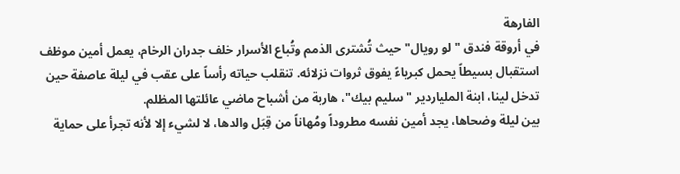الفارهة
في أروقة فندق "لو رويال" حيث تُشترى الذمم وتُباع الأسرار خلف جدران الرخام، يعمل أمين موظف استقبال بسيطاً يحمل كبرياءً يفوق ثروات نزلائه. تنقلب حياته رأساً على عقب في ليلة عاصفة حين تدخل لينا، ابنة الملياردير "سليم بيك"، هاربة من أشباح ماضي عائلتها المظلم.
بين ليلة وضحاها، يجد أمين نفسه مطروداً ومُهاناً من قِبَل والدها، لا لشيء إلا لأنه تجرأ على حماية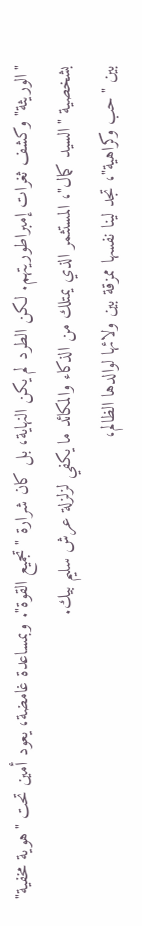"الوريثة" وكشف ثغرات إمبراطوريتهم. لكن الطرد لم يكن النهاية، بل كان شرارة "تجميع القوة". وبمساعدة غامضة، يعود أمين تحت "هوية مخفية" بشخصية "السيد كمال"، المستثمر الذي يمتلك من الذكاء والمكائد ما يكفي لزلزلة عرش سليم بيك.
بين "حب وكراهية"، تجد لينا نفسها ممزقة بين ولائها لوالدها الظالم،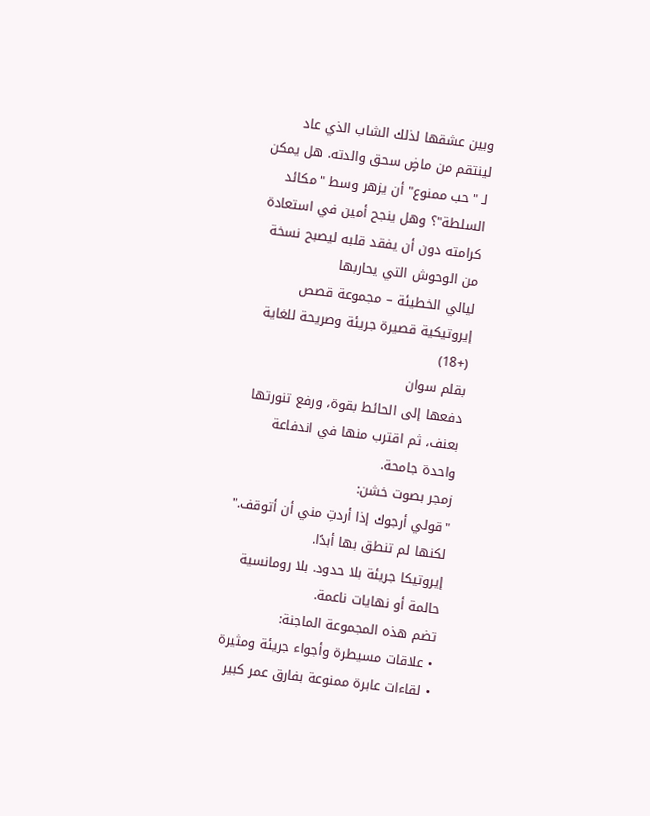وبين عشقها لذلك الشاب الذي عاد لينتقم من ماضٍ سحق والدته. هل يمكن لـ "حب ممنوع" أن يزهر وسط "مكائد السلطة"؟ وهل ينجح أمين في استعادة كرامته دون أن يفقد قلبه ليصبح نسخة من الوحوش التي يحاربها
ليالي الخطيئة – مجموعة قصص إيروتيكية قصيرة جريئة وصريحة للغاية (+18)
بقلم سوان
دفعها إلى الحائط بقوة، ورفع تنورتها بعنف، ثم اقترب منها في اندفاعة واحدة جامحة.
زمجر بصوت خشن:
"قولي أرجوك إذا أردتِ مني أن أتوقف."
لكنها لم تنطق بها أبدًا.
إيروتيكا جريئة بلا حدود. بلا رومانسية حالمة أو نهايات ناعمة.
تضم هذه المجموعة الماجنة:
• علاقات مسيطرة وأجواء جريئة ومثيرة
• لقاءات عابرة ممنوعة بفارق عمر كبير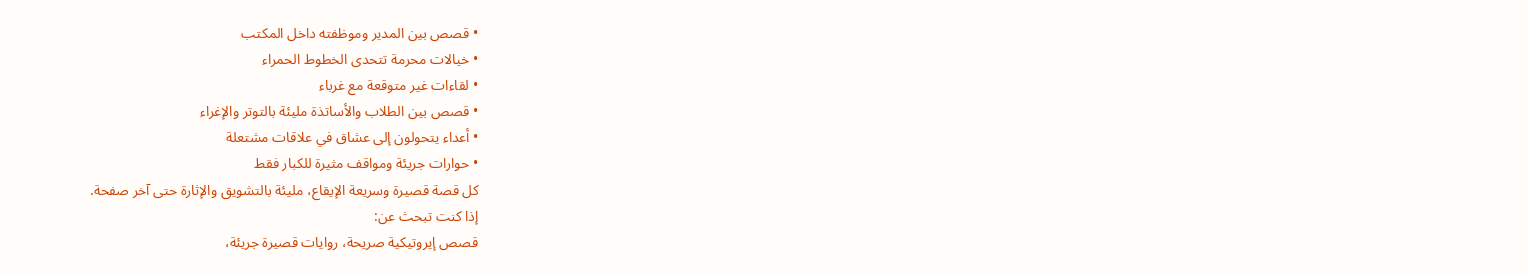• قصص بين المدير وموظفته داخل المكتب
• خيالات محرمة تتحدى الخطوط الحمراء
• لقاءات غير متوقعة مع غرباء
• قصص بين الطلاب والأساتذة مليئة بالتوتر والإغراء
• أعداء يتحولون إلى عشاق في علاقات مشتعلة
• حوارات جريئة ومواقف مثيرة للكبار فقط
كل قصة قصيرة وسريعة الإيقاع، مليئة بالتشويق والإثارة حتى آخر صفحة.
إذا كنت تبحث عن:
قصص إيروتيكية صريحة، روايات قصيرة جريئة،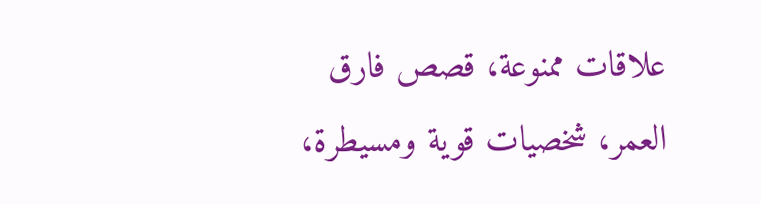علاقات ممنوعة، قصص فارق العمر، شخصيات قوية ومسيطرة،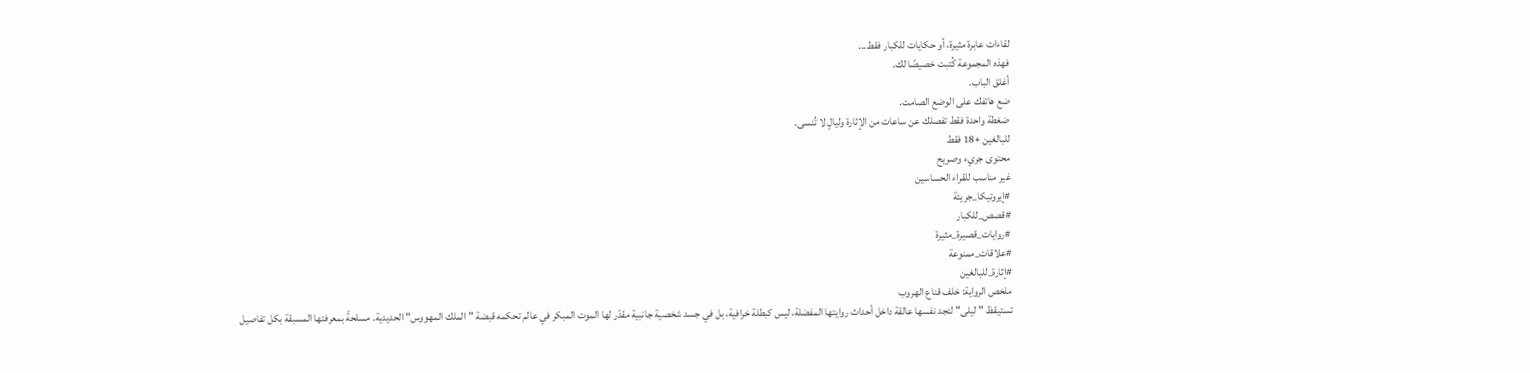لقاءات عابرة مثيرة، أو حكايات للكبار فقط...
فهذه المجموعة كُتبت خصيصًا لك.
أغلق الباب.
ضع هاتفك على الوضع الصامت.
ضغطة واحدة فقط تفصلك عن ساعات من الإثارة وليالٍ لا تُنسى.
للبالغين +18 فقط
محتوى جريء وصريح
غير مناسب للقراء الحساسين
#إيروتيكا_جريئة
#قصص_للكبار
#روايات_قصيرة_مثيرة
#علاقات_ممنوعة
#إثارة_للبالغين
ملخص الرواية: خلف قناع الهروب
تستيقظ "ليلى" لتجد نفسها عالقة داخل أحداث روايتها المفضلة، ليس كبطلة خرافية، بل في جسد شخصية جانبية مقدّر لها الموت المبكر في عالم تحكمه قبضة "الملك المهووس" الحديدية. مسلحةً بمعرفتها المسبقة بكل تفاصيل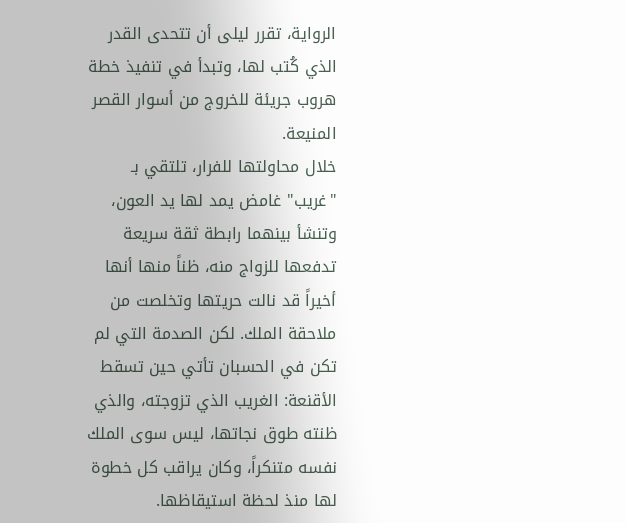الرواية، تقرر ليلى أن تتحدى القدر الذي كُتب لها، وتبدأ في تنفيذ خطة هروب جريئة للخروج من أسوار القصر المنيعة.
خلال محاولتها للفرار، تلتقي بـ "غريب" غامض يمد لها يد العون، وتنشأ بينهما رابطة ثقة سريعة تدفعها للزواج منه، ظناً منها أنها أخيراً قد نالت حريتها وتخلصت من ملاحقة الملك. لكن الصدمة التي لم تكن في الحسبان تأتي حين تسقط الأقنعة: الغريب الذي تزوجته، والذي ظنته طوق نجاتها، ليس سوى الملك نفسه متنكراً، وكان يراقب كل خطوة لها منذ لحظة استيقاظها.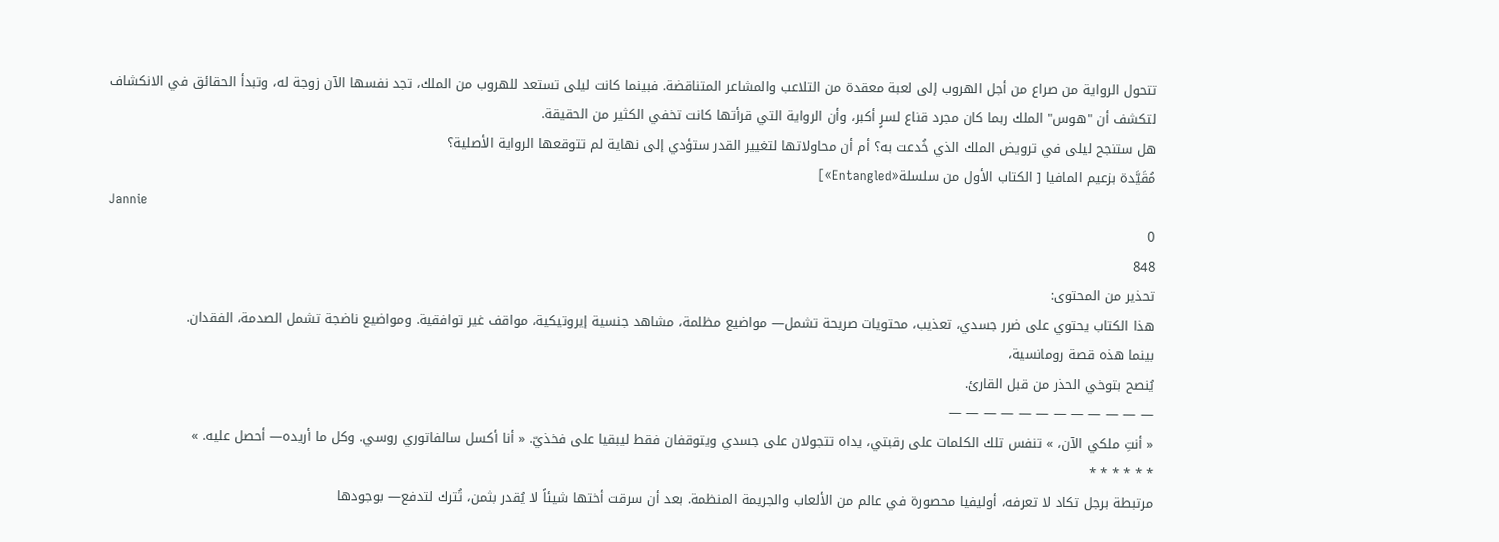تتحول الرواية من صراع من أجل الهروب إلى لعبة معقدة من التلاعب والمشاعر المتناقضة. فبينما كانت ليلى تستعد للهروب من الملك، تجد نفسها الآن زوجة له، وتبدأ الحقائق في الانكشاف لتكشف أن "هوس" الملك ربما كان مجرد قناع لسرٍ أكبر، وأن الرواية التي قرأتها كانت تخفي الكثير من الحقيقة.
هل ستنجح ليلى في ترويض الملك الذي خُدعت به؟ أم أن محاولاتها لتغيير القدر ستؤدي إلى نهاية لم تتوقعها الرواية الأصلية؟
مُقَيَّدة بزعيم المافيا [ الكتاب الأول من سلسلة«Entangled»]
Jannie
0
848
تحذير من المحتوى:
هذا الكتاب يحتوي على ضرر جسدي، تعذيب، محتويات صريحة تشمل— مواضيع مظلمة، مشاهد جنسية إيروتيكية، مواقف غير توافقية. ومواضيع ناضجة تشمل الصدمة، الفقدان.
بينما هذه قصة رومانسية،
يُنصح بتوخي الحذر من قبل القارئ.
— — — — — — — — — — — —
« أنتِ ملكي الآن، » تنفس تلك الكلمات على رقبتي، يداه تتجولان على جسدي ويتوقفان فقط ليبقيا على فخذيّ. « أنا أكسل سالفاتوري روسي. وكل ما أريده— أحصل عليه. »
* * * * * *
مرتبطة برجل تكاد لا تعرفه، أوليفيا محصورة في عالم من الألعاب والجريمة المنظمة. بعد أن سرقت أختها شيئاً لا يُقدر بثمن، تُترك لتدفع— بوجودها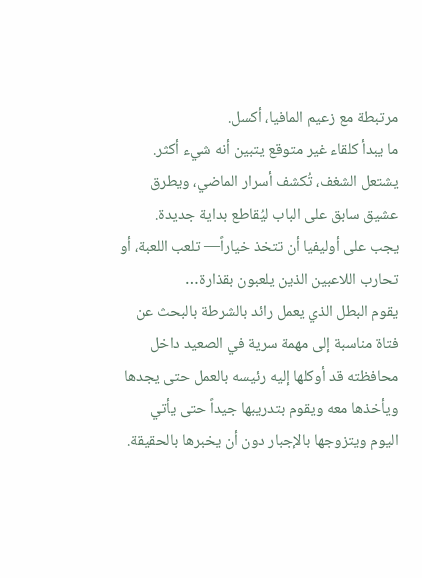مرتبطة مع زعيم المافيا، أكسل.
ما يبدأ كلقاء غير متوقع يتبين أنه شيء أكثر. يشتعل الشغف، تُكشف أسرار الماضي، ويطرق عشيق سابق على الباب ليُقاطع بداية جديدة.
يجب على أوليفيا أن تتخذ خياراً— تلعب اللعبة، أو تحارب اللاعبين الذين يلعبون بقذارة…
يقوم البطل الذي يعمل رائد بالشرطة بالبحث عن فتاة مناسبة إلى مهمة سرية في الصعيد داخل محافظته قد أوكلها إليه رئيسه بالعمل حتى يجدها ويأخذها معه ويقوم بتدريبها جيداً حتى يأتي اليوم ويتزوجها بالإجبار دون أن يخبرها بالحقيقة.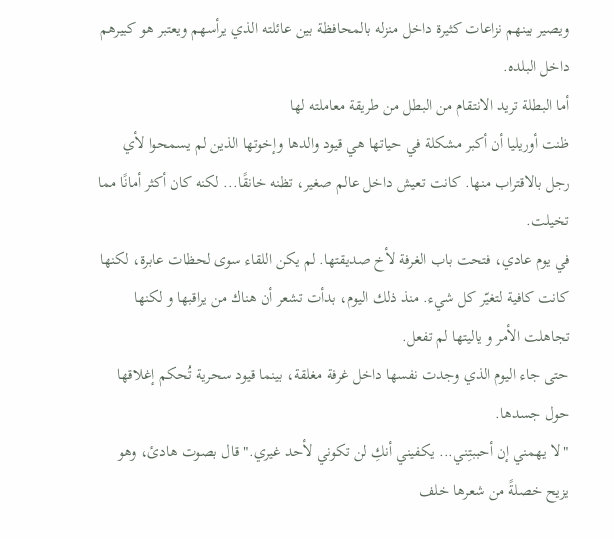ويصير بينهم نزاعات كثيرة داخل منزله بالمحافظة بين عائلته الذي يرأسهم ويعتبر هو كبيرهم داخل البلده.
أما البطلة تريد الانتقام من البطل من طريقة معاملته لها
ظنت أوريليا أن أكبر مشكلة في حياتها هي قيود والدها وإخوتها الذين لم يسمحوا لأي رجل بالاقتراب منها. كانت تعيش داخل عالم صغير، تظنه خانقًا... لكنه كان أكثر أمانًا مما تخيلت.
في يوم عادي، فتحت باب الغرفة لأخ صديقتها. لم يكن اللقاء سوى لحظات عابرة، لكنها كانت كافية لتغيّر كل شيء. منذ ذلك اليوم، بدأت تشعر أن هناك من يراقبها و لكنها تجاهلت الأمر و ياليتها لم تفعل.
حتى جاء اليوم الذي وجدت نفسها داخل غرفة مغلقة، بينما قيود سحرية تُحكم إغلاقها حول جسدها.
"لا يهمني إن أحببتِني... يكفيني أنكِ لن تكوني لأحد غيري." قال بصوت هادئ، وهو يزيح خصلةً من شعرها خلف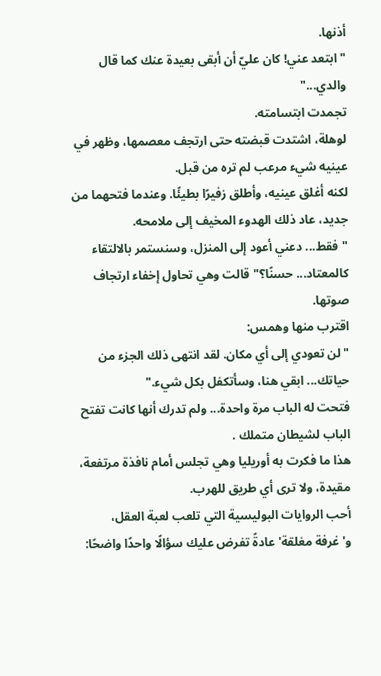أذنها.
"ابتعد عني! كان عليّ أن أبقى بعيدة عنك كما قال والدي..."
تجمدت ابتسامته.
لوهلة، اشتدت قبضته حتى ارتجف معصمها، وظهر في عينيه شيء مرعب لم تره من قبل.
لكنه أغلق عينيه، وأطلق زفيرًا بطيئًا. وعندما فتحهما من جديد، عاد ذلك الهدوء المخيف إلى ملامحه.
"فقط... دعني أعود إلى المنزل، وسنستمر بالالتقاء كالمعتاد... حسنًا؟" قالت وهي تحاول إخفاء ارتجاف صوتها.
اقترب منها وهمس:
"لن تعودي إلى أي مكان. لقد انتهى ذلك الجزء من حياتك... ابقي هنا، وسأتكفل بكل شيء."
فتحت له الباب مرة واحدة... ولم تدرك أنها كانت تفتح الباب لشيطان متملك .
هذا ما فكرت به أوريليا وهي تجلس أمام نافذة مرتفعة، مقيدة، ولا ترى أي طريق للهرب.
أحب الروايات البوليسية التي تلعب لعبة العقل، و'غرفة مغلقة' عادةً تفرض عليك سؤالًا واحدًا واضحًا: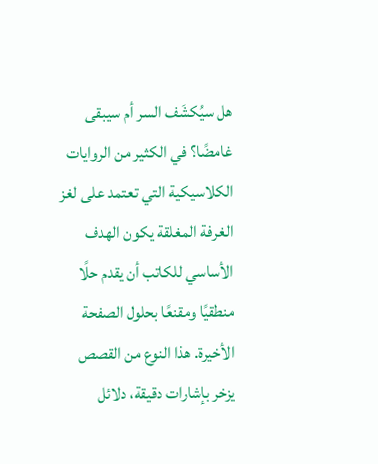هل سيُكشَف السر أم سيبقى غامضًا؟ في الكثير من الروايات الكلاسيكية التي تعتمد على لغز الغرفة المغلقة يكون الهدف الأساسي للكاتب أن يقدم حلًا منطقيًا ومقنعًا بحلول الصفحة الأخيرة. هذا النوع من القصص يزخر بإشارات دقيقة، دلائل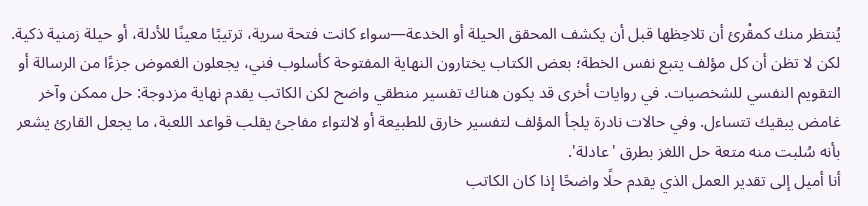يُنتظر منك كمقْرئ أن تلاحِظها قبل أن يكشف المحقق الحيلة أو الخدعة—سواء كانت فتحة سرية، ترتيبًا معينًا للأدلة، أو حيلة زمنية ذكية.
لكن لا تظن أن كل مؤلف يتبع نفس الخطة؛ بعض الكتاب يختارون النهاية المفتوحة كأسلوب فني، يجعلون الغموض جزءًا من الرسالة أو التقويم النفسي للشخصيات. في روايات أخرى قد يكون هناك تفسير منطقي واضح لكن الكاتب يقدم نهاية مزدوجة: حل ممكن وآخر غامض يبقيك تتساءل. وفي حالات نادرة يلجأ المؤلف لتفسير خارق للطبيعة أو لالتواء مفاجئ يقلب قواعد اللعبة، ما يجعل القارئ يشعر بأنه سُلبت منه متعة حل اللغز بطرق 'عادلة'.
أنا أميل إلى تقدير العمل الذي يقدم حلًا واضحًا إذا كان الكاتب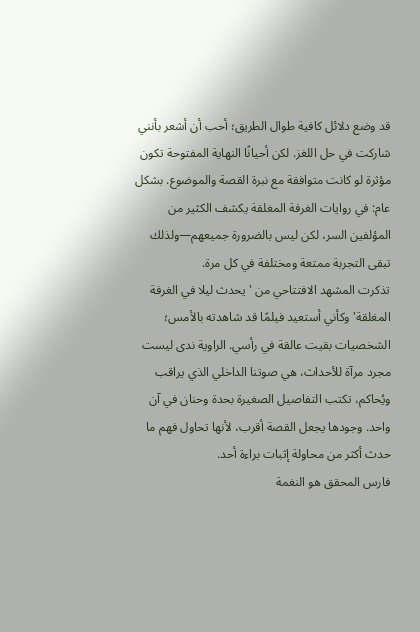قد وضع دلائل كافية طوال الطريق؛ أحب أن أشعر بأنني شاركت في حل اللغز. لكن أحيانًا النهاية المفتوحة تكون مؤثرة لو كانت متوافقة مع نبرة القصة والموضوع. بشكل عام: في روايات الغرفة المغلقة يكشف الكثير من المؤلفين السر، لكن ليس بالضرورة جميعهم—ولذلك تبقى التجربة ممتعة ومختلفة في كل مرة.
تذكرت المشهد الافتتاحي من 'يحدث ليلا في الغرفة المغلقة' وكأني أستعيد فيلمًا قد شاهدته بالأمس؛ الشخصيات بقيت عالقة في رأسي. الراوية ندى ليست مجرد مرآة للأحداث، هي صوتنا الداخلي الذي يراقب ويُحاكم، تكتب التفاصيل الصغيرة بحدة وحنان في آن واحد. وجودها يجعل القصة أقرب، لأنها تحاول فهم ما حدث أكثر من محاولة إثبات براءة أحد.
فارس المحقق هو النغمة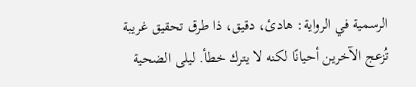الرسمية في الرواية: هادئ، دقيق، ذا طرق تحقيق غريبة تُزعج الآخرين أحيانًا لكنه لا يترك خطأ. ليلى الضحية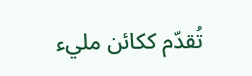تُقدّم ككائن مليء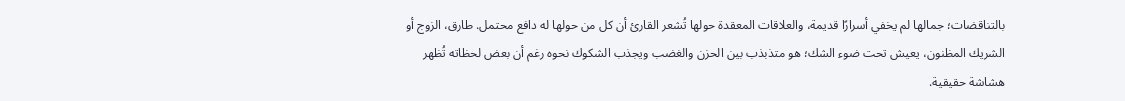بالتناقضات؛ جمالها لم يخفي أسرارًا قديمة، والعلاقات المعقدة حولها تُشعر القارئ أن كل من حولها له دافع محتمل. طارق، الزوج أو الشريك المظنون، يعيش تحت ضوء الشك؛ هو متذبذب بين الحزن والغضب ويجذب الشكوك نحوه رغم أن بعض لحظاته تُظهر هشاشة حقيقية.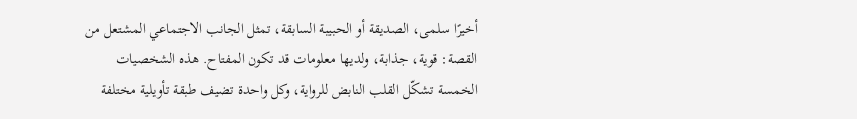أخيرًا سلمى، الصديقة أو الحبيبة السابقة، تمثل الجانب الاجتماعي المشتعل من القصة: قوية، جذابة، ولديها معلومات قد تكون المفتاح. هذه الشخصيات الخمسة تشكّل القلب النابض للرواية، وكل واحدة تضيف طبقة تأويلية مختلفة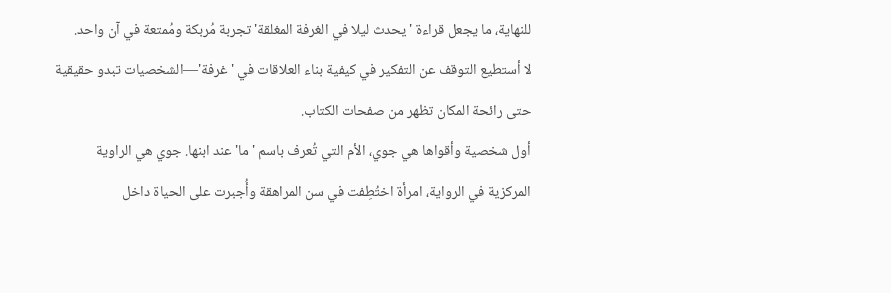للنهاية، ما يجعل قراءة 'يحدث ليلا في الغرفة المغلقة' تجربة مُربكة ومُمتعة في آن واحد.
لا أستطيع التوقف عن التفكير في كيفية بناء العلاقات في 'غرفة'—الشخصيات تبدو حقيقية حتى رائحة المكان تظهر من صفحات الكتاب.
أول شخصية وأقواها هي جوي، الأم التي تُعرف باسم 'ما' عند ابنها. جوي هي الراوية المركزية في الرواية، امرأة اختُطِفت في سن المراهقة وأُجبرت على الحياة داخل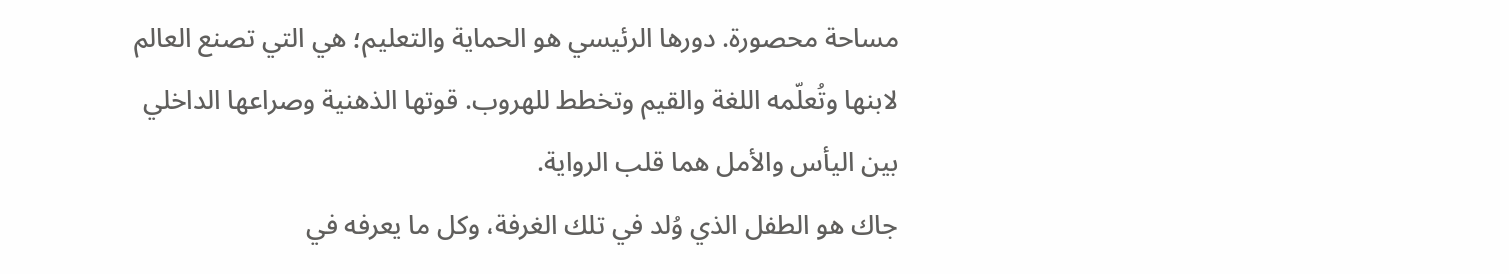مساحة محصورة. دورها الرئيسي هو الحماية والتعليم؛ هي التي تصنع العالم لابنها وتُعلّمه اللغة والقيم وتخطط للهروب. قوتها الذهنية وصراعها الداخلي بين اليأس والأمل هما قلب الرواية.
جاك هو الطفل الذي وُلد في تلك الغرفة، وكل ما يعرفه في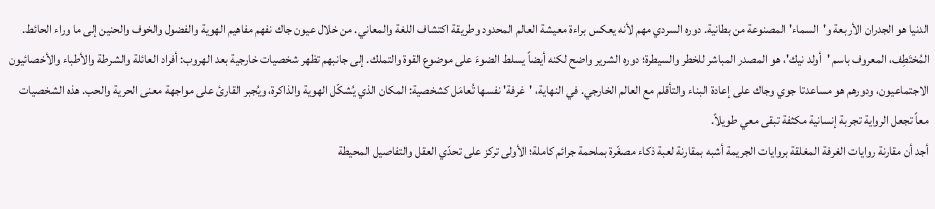الدنيا هو الجدران الأربعة و'السماء' المصنوعة من بطانية. دوره السردي مهم لأنه يعكس براءة معيشة العالم المحدود وطريقة اكتشاف اللغة والمعاني. من خلال عيون جاك نفهم مفاهيم الهوية والفضول والخوف والحنين إلى ما وراء الحائط.
المُختَطِف، المعروف باسم 'أولد نيك'، هو المصدر المباشر للخطر والسيطرة؛ دوره الشرير واضح لكنه أيضاً يسلط الضوءَ على موضوع القوة والتملك. إلى جانبهم تظهر شخصيات خارجية بعد الهروب: أفراد العائلة والشرطة والأطباء والأخصائيون الاجتماعيون، ودورهم هو مساعدتا جوي وجاك على إعادة البناء والتأقلم مع العالم الخارجي. في النهاية، 'غرفة' نفسها تُعامَل كشخصية: المكان الذي يُشكّل الهوية والذاكرة، ويُجبر القارئ على مواجهة معنى الحرية والحب. هذه الشخصيات معاً تجعل الرواية تجربة إنسانية مكثفة تبقى معي طويلاً.
أجد أن مقارنة روايات الغرفة المغلقة بروايات الجريمة أشبه بمقارنة لعبة ذكاء مصغّرة بملحمة جرائم كاملة؛ الأولى تركز على تحدّي العقل والتفاصيل المحيطة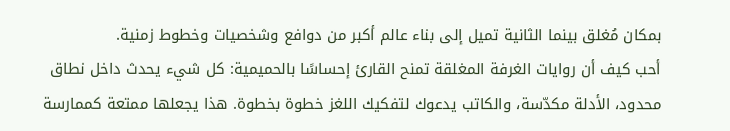بمكان مُغلق بينما الثانية تميل إلى بناء عالم أكبر من دوافع وشخصيات وخطوط زمنية.
أحب كيف أن روايات الغرفة المغلقة تمنح القارئ إحساسًا بالحميمية: كل شيء يحدث داخل نطاق محدود، الأدلة مكدّسة، والكاتب يدعوك لتفكيك اللغز خطوة بخطوة. هذا يجعلها ممتعة كممارسة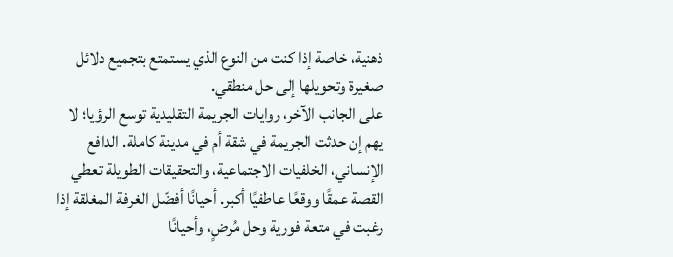ذهنية، خاصة إذا كنت من النوع الذي يستمتع بتجميع دلائل صغيرة وتحويلها إلى حل منطقي.
على الجانب الآخر، روايات الجريمة التقليدية توسع الرؤيا؛ لا يهم إن حدثت الجريمة في شقة أم في مدينة كاملة. الدافع الإنساني، الخلفيات الاجتماعية، والتحقيقات الطويلة تعطي القصة عمقًا ووقعًا عاطفيًا أكبر. أحيانًا أفضّل الغرفة المغلقة إذا رغبت في متعة فورية وحل مُرضٍ، وأحيانًا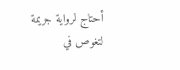أحتاج لرواية جريمة لتغوص في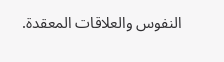النفوس والعلاقات المعقدة.